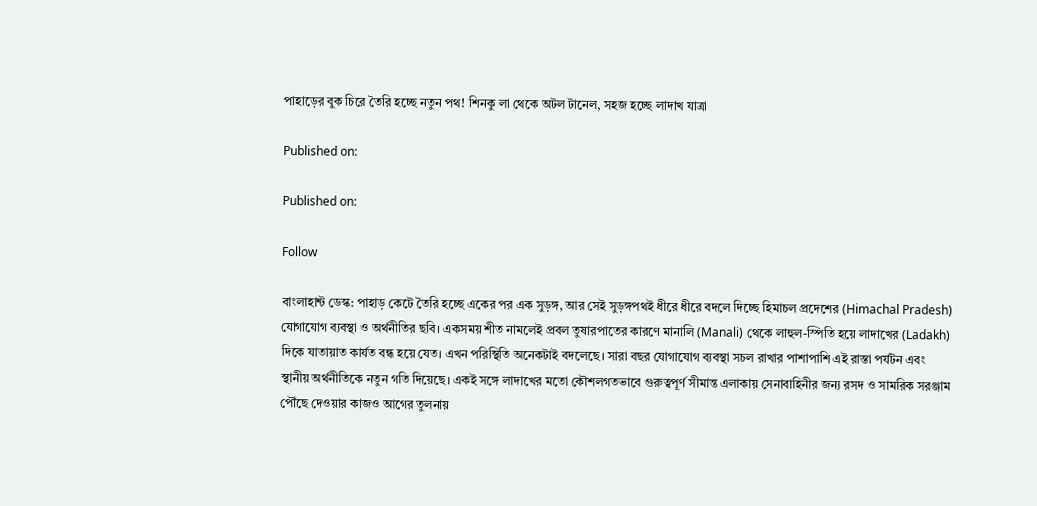পাহাড়ের বুক চিরে তৈরি হচ্ছে নতুন পথ! শিনকু লা থেকে অটল টানেল, সহজ হচ্ছে লাদাখ যাত্রা

Published on:

Published on:

Follow

বাংলাহান্ট ডেস্ক: পাহাড় কেটে তৈরি হচ্ছে একের পর এক সুড়ঙ্গ, আর সেই সুড়ঙ্গপথই ধীরে ধীরে বদলে দিচ্ছে হিমাচল প্রদেশের (Himachal Pradesh) যোগাযোগ ব্যবস্থা ও অর্থনীতির ছবি। একসময় শীত নামলেই প্রবল তুষারপাতের কারণে মানালি (Manali) থেকে লাহুল-স্পিতি হয়ে লাদাখের (Ladakh) দিকে যাতায়াত কার্যত বন্ধ হয়ে যেত। এখন পরিস্থিতি অনেকটাই বদলেছে। সারা বছর যোগাযোগ ব্যবস্থা সচল রাখার পাশাপাশি এই রাস্তা পর্যটন এবং স্থানীয় অর্থনীতিকে নতুন গতি দিয়েছে। একই সঙ্গে লাদাখের মতো কৌশলগতভাবে গুরুত্বপূর্ণ সীমান্ত এলাকায় সেনাবাহিনীর জন্য রসদ ও সামরিক সরঞ্জাম পৌঁছে দেওয়ার কাজও আগের তুলনায়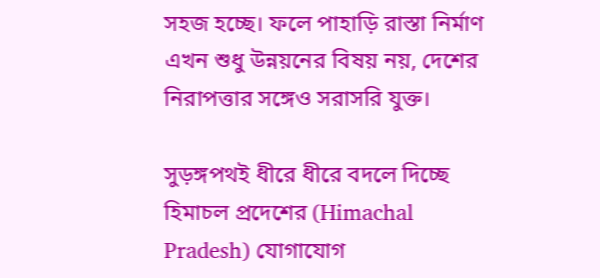সহজ হচ্ছে। ফলে পাহাড়ি রাস্তা নির্মাণ এখন শুধু উন্নয়নের বিষয় নয়, দেশের নিরাপত্তার সঙ্গেও সরাসরি যুক্ত।

সুড়ঙ্গপথই ধীরে ধীরে বদলে দিচ্ছে হিমাচল প্রদেশের (Himachal Pradesh) যোগাযোগ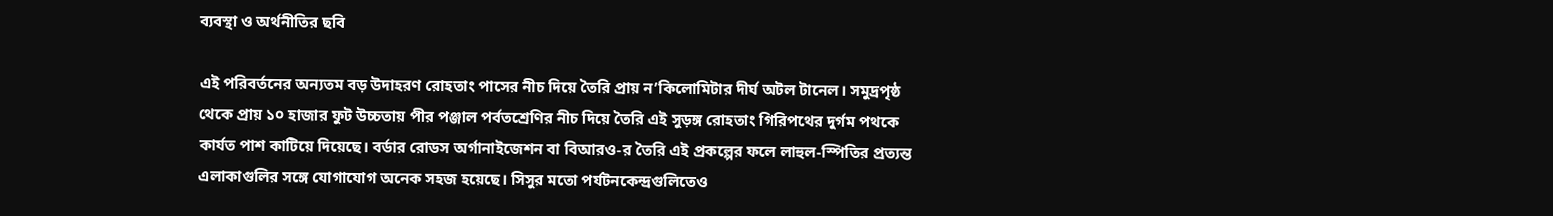ব্যবস্থা ও অর্থনীতির ছবি

এই পরিবর্তনের অন্যতম বড় উদাহরণ রোহতাং পাসের নীচ দিয়ে তৈরি প্রায় ন’কিলোমিটার দীর্ঘ অটল টানেল। সমুদ্রপৃষ্ঠ থেকে প্রায় ১০ হাজার ফুট উচ্চতায় পীর পঞ্জাল পর্বতশ্রেণির নীচ দিয়ে তৈরি এই সুড়ঙ্গ রোহতাং গিরিপথের দুর্গম পথকে কার্যত পাশ কাটিয়ে দিয়েছে। বর্ডার রোডস অর্গানাইজেশন বা বিআরও-র তৈরি এই প্রকল্পের ফলে লাহুল-স্পিতির প্রত্যন্ত এলাকাগুলির সঙ্গে যোগাযোগ অনেক সহজ হয়েছে। সিসুর মতো পর্যটনকেন্দ্রগুলিতেও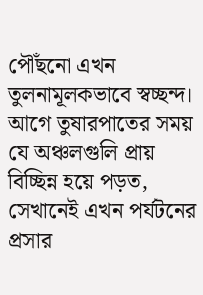পৌঁছনো এখন তুলনামূলকভাবে স্বচ্ছন্দ। আগে তুষারপাতের সময় যে অঞ্চলগুলি প্রায় বিচ্ছিন্ন হয়ে পড়ত, সেখানেই এখন পর্যটনের প্রসার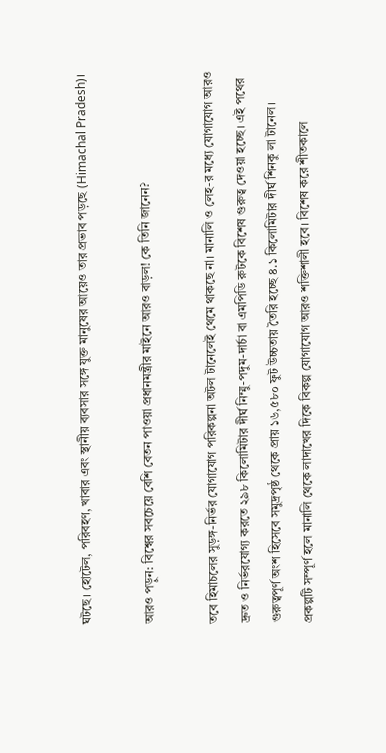ঘটছে। হোটেল, পরিবহণ, খাবার এবং স্থানীয় ব্যবসার সঙ্গে যুক্ত মানুষের আয়েও তার প্রভাব পড়ছে (Himachal Pradesh)।

আরও পড়ুন: বিশ্বের সবচেয়ে বেশি বেতন পাওয়া প্রধানমন্ত্রীর মাইনে আরও বাড়ল! কে তিনি জানেন?

তবে হিমাচলের সুড়ঙ্গ-নির্ভর যোগাযোগ পরিকল্পনা অটল টানেলেই থেমে থাকছে না। মানালি ও লেহ-র মধ্যে যোগাযোগ আরও দ্রুত ও নির্ভরযোগ্য করতে ২৯৮ কিলোমিটার দীর্ঘ নিম্মু-পদুম-দার্চা বা এমপিডি রুটকে বিশেষ গুরুত্ব দেওয়া হচ্ছে। এই পথের গুরুত্বপূর্ণ অংশ হিসেবে সমুদ্রপৃষ্ঠ থেকে প্রায় ১৬,৫৮০ ফুট উচ্চতায় তৈরি হচ্ছে ৪.১ কিলোমিটার দীর্ঘ শিনকু লা টানেল। প্রকল্পটি সম্পূর্ণ হলে মানালি থেকে লাদাখের দিকে বিকল্প যোগাযোগ আরও শক্তিশালী হবে। বিশেষ করে শীতকালে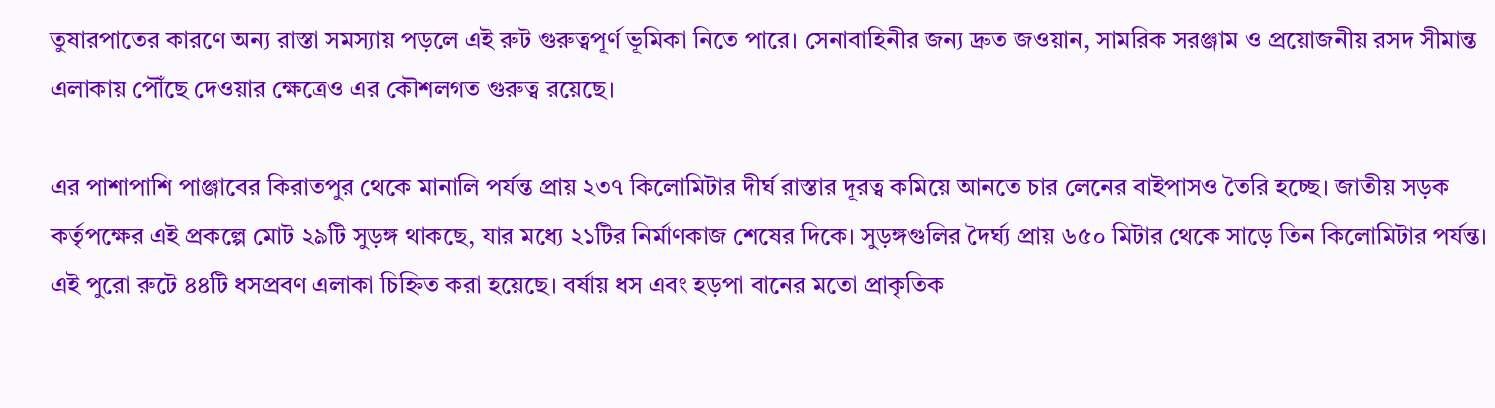তুষারপাতের কারণে অন্য রাস্তা সমস্যায় পড়লে এই রুট গুরুত্বপূর্ণ ভূমিকা নিতে পারে। সেনাবাহিনীর জন্য দ্রুত জওয়ান, সামরিক সরঞ্জাম ও প্রয়োজনীয় রসদ সীমান্ত এলাকায় পৌঁছে দেওয়ার ক্ষেত্রেও এর কৌশলগত গুরুত্ব রয়েছে।

এর পাশাপাশি পাঞ্জাবের কিরাতপুর থেকে মানালি পর্যন্ত প্রায় ২৩৭ কিলোমিটার দীর্ঘ রাস্তার দূরত্ব কমিয়ে আনতে চার লেনের বাইপাসও তৈরি হচ্ছে। জাতীয় সড়ক কর্তৃপক্ষের এই প্রকল্পে মোট ২৯টি সুড়ঙ্গ থাকছে, যার মধ্যে ২১টির নির্মাণকাজ শেষের দিকে। সুড়ঙ্গগুলির দৈর্ঘ্য প্রায় ৬৫০ মিটার থেকে সাড়ে তিন কিলোমিটার পর্যন্ত। এই পুরো রুটে ৪৪টি ধসপ্রবণ এলাকা চিহ্নিত করা হয়েছে। বর্ষায় ধস এবং হড়পা বানের মতো প্রাকৃতিক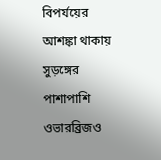বিপর্যয়ের আশঙ্কা থাকায় সুড়ঙ্গের পাশাপাশি ওভারব্রিজও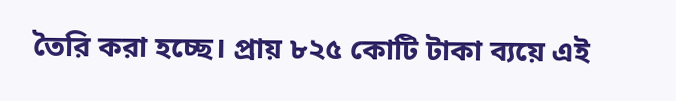তৈরি করা হচ্ছে। প্রায় ৮২৫ কোটি টাকা ব্যয়ে এই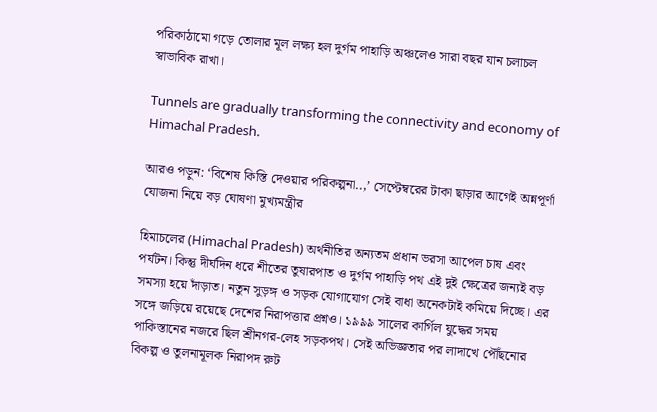পরিকাঠামো গড়ে তোলার মূল লক্ষ্য হল দুর্গম পাহাড়ি অঞ্চলেও সারা বছর যান চলাচল স্বাভাবিক রাখা।

Tunnels are gradually transforming the connectivity and economy of Himachal Pradesh.

আরও পড়ুন: ‘বিশেষ কিস্তি দেওয়ার পরিকল্পনা..,’ সেপ্টেম্বরের টাকা ছাড়ার আগেই অন্নপূর্ণা যোজনা নিয়ে বড় ঘোষণা মুখ্যমন্ত্রীর

হিমাচলের (Himachal Pradesh) অর্থনীতির অন্যতম প্রধান ভরসা আপেল চাষ এবং পর্যটন। কিন্তু দীর্ঘদিন ধরে শীতের তুষারপাত ও দুর্গম পাহাড়ি পথ এই দুই ক্ষেত্রের জন্যই বড় সমস্যা হয়ে দাঁড়াত। নতুন সুড়ঙ্গ ও সড়ক যোগাযোগ সেই বাধা অনেকটাই কমিয়ে দিচ্ছে। এর সঙ্গে জড়িয়ে রয়েছে দেশের নিরাপত্তার প্রশ্নও। ১৯৯৯ সালের কার্গিল যুদ্ধের সময় পাকিস্তানের নজরে ছিল শ্রীনগর-লেহ সড়কপথ। সেই অভিজ্ঞতার পর লাদাখে পৌঁছনোর বিকল্প ও তুলনামূলক নিরাপদ রুট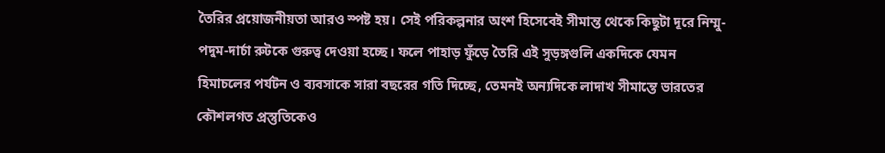তৈরির প্রয়োজনীয়তা আরও স্পষ্ট হয়। সেই পরিকল্পনার অংশ হিসেবেই সীমান্ত থেকে কিছুটা দূরে নিম্মু-পদুম-দার্চা রুটকে গুরুত্ব দেওয়া হচ্ছে। ফলে পাহাড় ফুঁড়ে তৈরি এই সুড়ঙ্গগুলি একদিকে যেমন হিমাচলের পর্যটন ও ব্যবসাকে সারা বছরের গতি দিচ্ছে, তেমনই অন্যদিকে লাদাখ সীমান্তে ভারতের কৌশলগত প্রস্তুতিকেও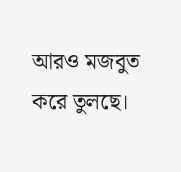আরও মজবুত করে তুলছে।